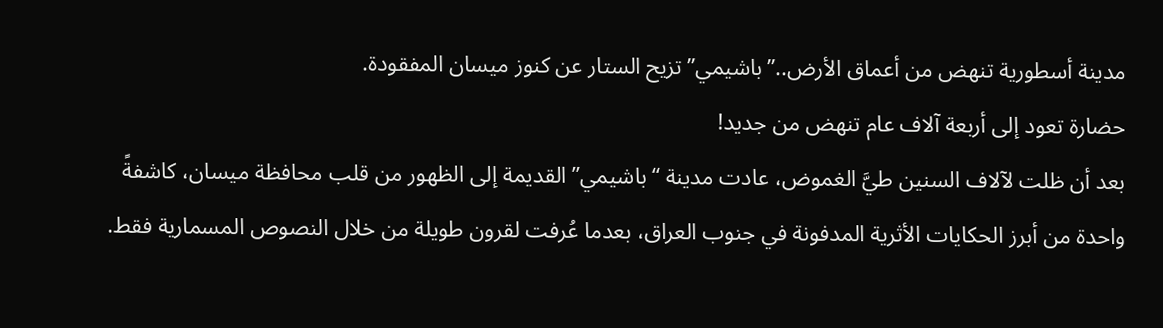مدينة أسطورية تنهض من أعماق الأرض..”باشيمي” تزيح الستار عن كنوز ميسان المفقودة.
حضارة تعود إلى أربعة آلاف عام تنهض من جديد!
بعد أن ظلت لآلاف السنين طيَّ الغموض، عادت مدينة “باشيمي” القديمة إلى الظهور من قلب محافظة ميسان، كاشفةً واحدة من أبرز الحكايات الأثرية المدفونة في جنوب العراق، بعدما عُرفت لقرون طويلة من خلال النصوص المسمارية فقط.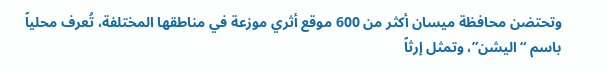وتحتضن محافظة ميسان أكثر من 600 موقع أثري موزعة في مناطقها المختلفة، تُعرف محلياً باسم “اليشن”، وتمثل إرثاً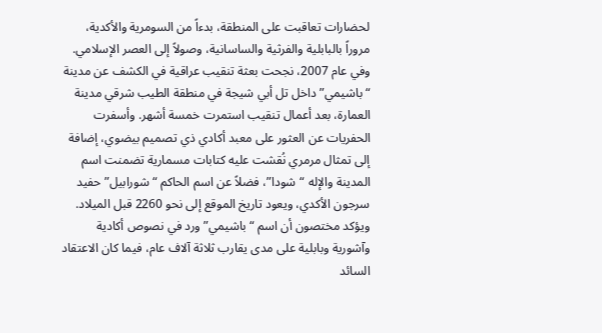لحضارات تعاقبت على المنطقة، بدءاً من السومرية والأكدية، مروراً بالبابلية والفرثية والساسانية، وصولاً إلى العصر الإسلامي.
وفي عام 2007، نجحت بعثة تنقيب عراقية في الكشف عن مدينة “باشيمي” داخل تل أبي شيجة في منطقة الطيب شرقي مدينة العمارة، بعد أعمال تنقيب استمرت خمسة أشهر. وأسفرت الحفريات عن العثور على معبد أكادي ذي تصميم بيضوي، إضافة إلى تمثال مرمري نُقشت عليه كتابات مسمارية تضمنت اسم المدينة والإله “شودا”، فضلاً عن اسم الحاكم “شورابيل” حفيد سرجون الأكدي، ويعود تاريخ الموقع إلى نحو 2260 قبل الميلاد.
ويؤكد مختصون أن اسم “باشيمي” ورد في نصوص أكادية وآشورية وبابلية على مدى يقارب ثلاثة آلاف عام، فيما كان الاعتقاد السائد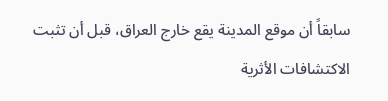سابقاً أن موقع المدينة يقع خارج العراق، قبل أن تثبت الاكتشافات الأثرية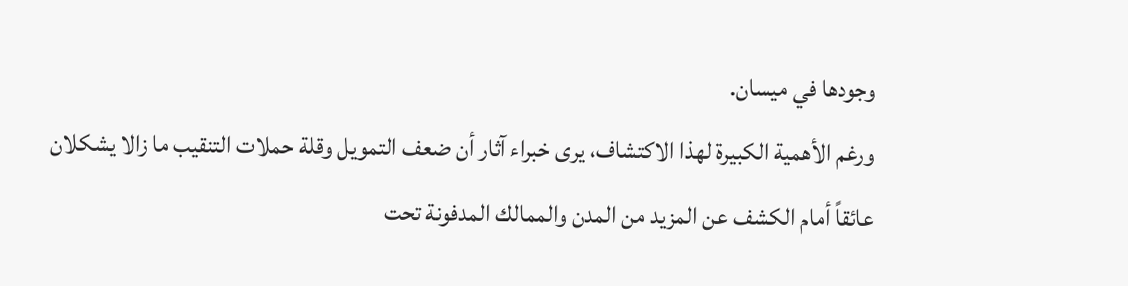وجودها في ميسان.
ورغم الأهمية الكبيرة لهذا الاكتشاف، يرى خبراء آثار أن ضعف التمويل وقلة حملات التنقيب ما زالا يشكلان عائقاً أمام الكشف عن المزيد من المدن والممالك المدفونة تحت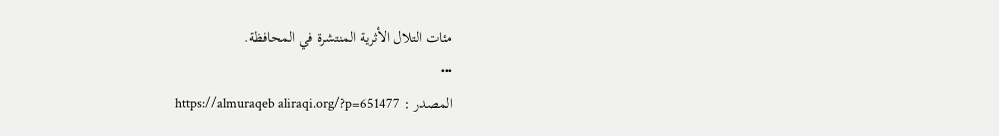مئات التلال الأثرية المنتشرة في المحافظة.
•••
المصدر : https://almuraqeb aliraqi.org/?p=651477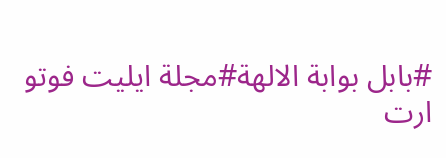#بابل بوابة الالهة#مجلة ايليت فوتو ارت